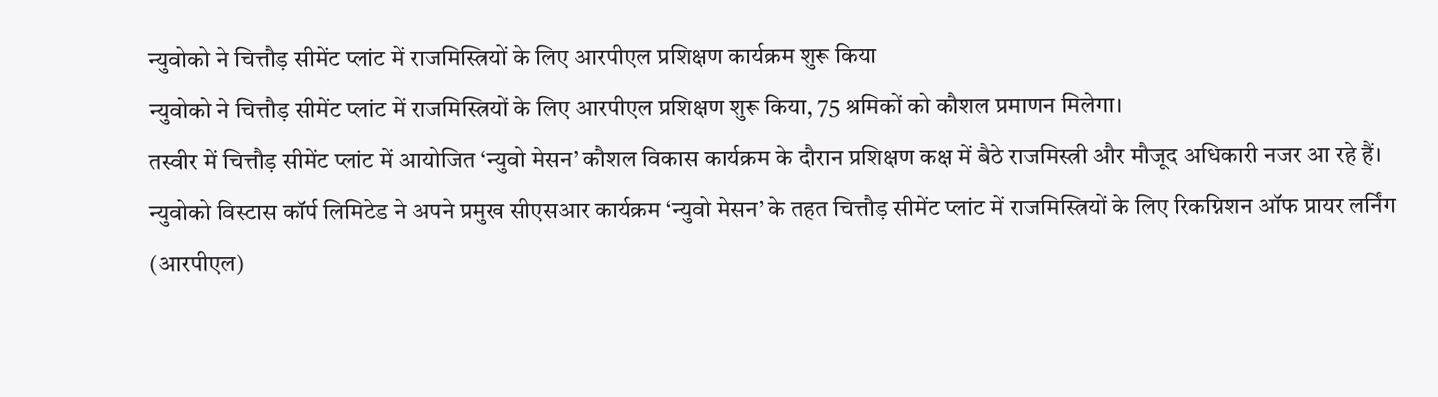न्युवोको ने चित्तौड़ सीमेंट प्लांट में राजमिस्त्रियों के लिए आरपीएल प्रशिक्षण कार्यक्रम शुरू किया
न्युवोको ने चित्तौड़ सीमेंट प्लांट में राजमिस्त्रियों के लिए आरपीएल प्रशिक्षण शुरू किया, 75 श्रमिकों को कौशल प्रमाणन मिलेगा।
तस्वीर में चित्तौड़ सीमेंट प्लांट में आयोजित ‘न्युवो मेसन’ कौशल विकास कार्यक्रम के दौरान प्रशिक्षण कक्ष में बैठे राजमिस्त्री और मौजूद अधिकारी नजर आ रहे हैं।
न्युवोको विस्टास कॉर्प लिमिटेड ने अपने प्रमुख सीएसआर कार्यक्रम ‘न्युवो मेसन’ के तहत चित्तौड़ सीमेंट प्लांट में राजमिस्त्रियों के लिए रिकग्निशन ऑफ प्रायर लर्निंग (आरपीएल)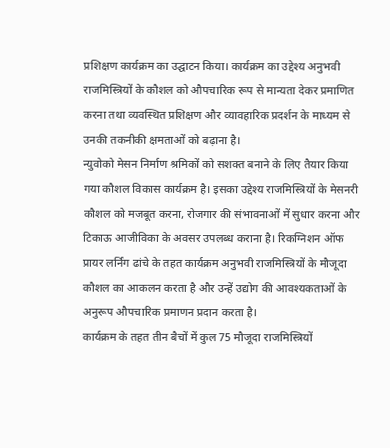प्रशिक्षण कार्यक्रम का उद्घाटन किया। कार्यक्रम का उद्देश्य अनुभवी राजमिस्त्रियों के कौशल को औपचारिक रूप से मान्यता देकर प्रमाणित करना तथा व्यवस्थित प्रशिक्षण और व्यावहारिक प्रदर्शन के माध्यम से उनकी तकनीकी क्षमताओं को बढ़ाना है।
न्युवोको मेसन निर्माण श्रमिकों को सशक्त बनाने के लिए तैयार किया गया कौशल विकास कार्यक्रम है। इसका उद्देश्य राजमिस्त्रियों के मेसनरी कौशल को मजबूत करना, रोजगार की संभावनाओं में सुधार करना और टिकाऊ आजीविका के अवसर उपलब्ध कराना है। रिकग्निशन ऑफ प्रायर लर्निंग ढांचे के तहत कार्यक्रम अनुभवी राजमिस्त्रियों के मौजूदा कौशल का आकलन करता है और उन्हें उद्योग की आवश्यकताओं के अनुरूप औपचारिक प्रमाणन प्रदान करता है।
कार्यक्रम के तहत तीन बैचों में कुल 75 मौजूदा राजमिस्त्रियों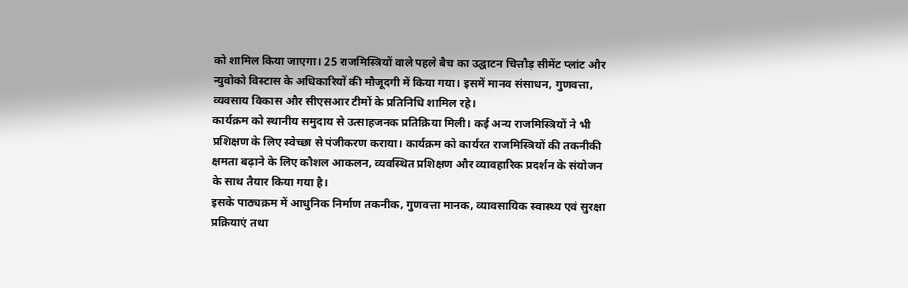को शामिल किया जाएगा। 25 राजमिस्त्रियों वाले पहले बैच का उद्घाटन चित्तौड़ सीमेंट प्लांट और न्युवोको विस्टास के अधिकारियों की मौजूदगी में किया गया। इसमें मानव संसाधन, गुणवत्ता, व्यवसाय विकास और सीएसआर टीमों के प्रतिनिधि शामिल रहे।
कार्यक्रम को स्थानीय समुदाय से उत्साहजनक प्रतिक्रिया मिली। कई अन्य राजमिस्त्रियों ने भी प्रशिक्षण के लिए स्वेच्छा से पंजीकरण कराया। कार्यक्रम को कार्यरत राजमिस्त्रियों की तकनीकी क्षमता बढ़ाने के लिए कौशल आकलन, व्यवस्थित प्रशिक्षण और व्यावहारिक प्रदर्शन के संयोजन के साथ तैयार किया गया है।
इसके पाठ्यक्रम में आधुनिक निर्माण तकनीक, गुणवत्ता मानक, व्यावसायिक स्वास्थ्य एवं सुरक्षा प्रक्रियाएं तथा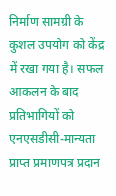निर्माण सामग्री के कुशल उपयोग को केंद्र में रखा गया है। सफल आकलन के बाद प्रतिभागियों को एनएसडीसी-मान्यता प्राप्त प्रमाणपत्र प्रदान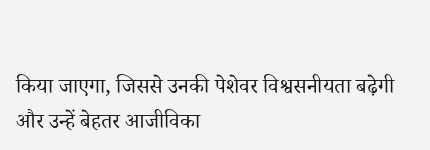किया जाएगा, जिससे उनकी पेशेवर विश्वसनीयता बढ़ेगी और उन्हें बेहतर आजीविका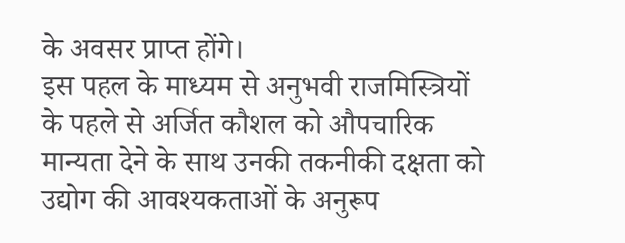के अवसर प्राप्त होंगे।
इस पहल के माध्यम से अनुभवी राजमिस्त्रियों के पहले से अर्जित कौशल को औपचारिक मान्यता देने के साथ उनकी तकनीकी दक्षता को उद्योग की आवश्यकताओं के अनुरूप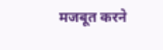मजबूत करने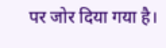पर जोर दिया गया है।